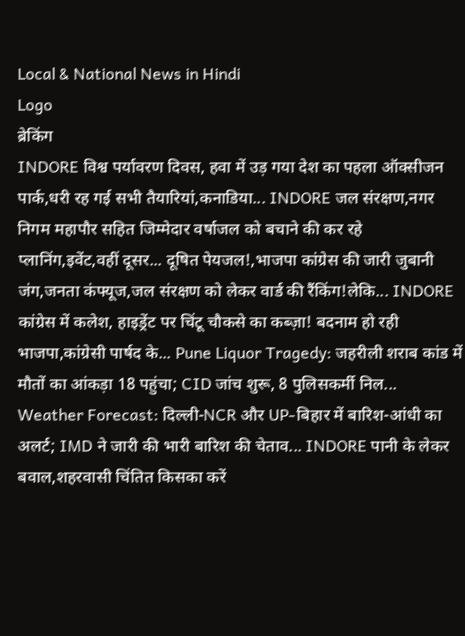Local & National News in Hindi
Logo
ब्रेकिंग
INDORE विश्व पर्यावरण दिवस, हवा में उड़ गया देश का पहला ऑक्सीजन पार्क,धरी रह गई सभी तैयारियां,कनाडिया... INDORE जल संरक्षण,नगर निगम महापौर सहित जिम्मेदार वर्षाजल को बचाने की कर रहे प्लानिंग,इवेंट,वहीं दूसर... दूषित पेयजल!,भाजपा कांग्रेस की जारी जुबानी जंग,जनता कंफ्यूज,जल संरक्षण को लेकर वार्ड की रैंकिंग!लेकि... INDORE कांग्रेस में कलेश, हाइड्रेंट पर चिंटू चौकसे का कब्ज़ा! बदनाम हो रही भाजपा,कांग्रेसी पार्षद के... Pune Liquor Tragedy: जहरीली शराब कांड में मौतों का आंकड़ा 18 पहुंचा; CID जांच शुरू, 8 पुलिसकर्मी निल... Weather Forecast: दिल्ली-NCR और UP-बिहार में बारिश-आंधी का अलर्ट; IMD ने जारी की भारी बारिश की चेताव... INDORE पानी के लेकर बवाल,शहरवासी चिंतित किसका करें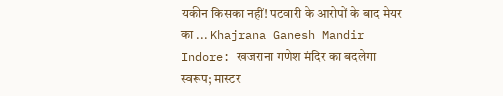यकीन किसका नहीं! पटवारी के आरोपों के बाद मेयर का ... Khajrana Ganesh Mandir Indore: खजराना गणेश मंदिर का बदलेगा स्वरूप; मास्टर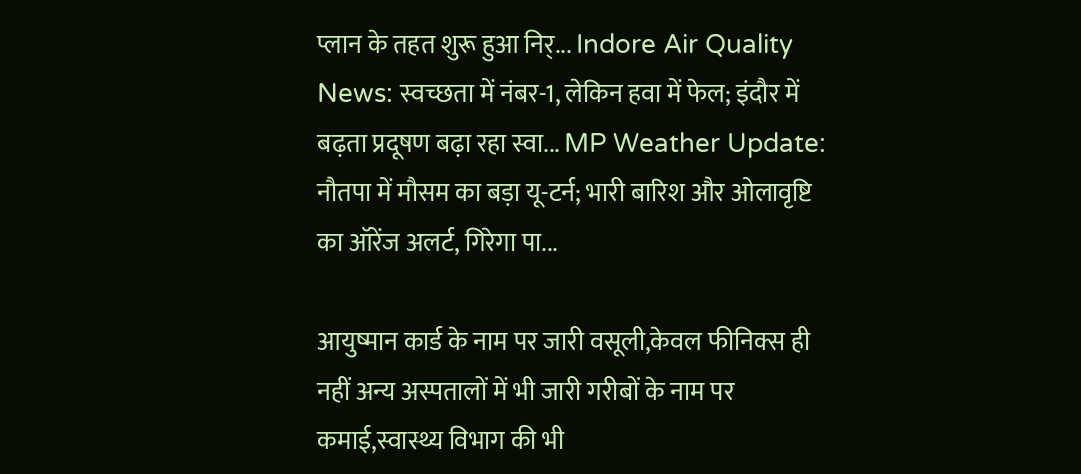प्लान के तहत शुरू हुआ निर्... Indore Air Quality News: स्वच्छता में नंबर-1, लेकिन हवा में फेल; इंदौर में बढ़ता प्रदूषण बढ़ा रहा स्वा... MP Weather Update: नौतपा में मौसम का बड़ा यू-टर्न; भारी बारिश और ओलावृष्टि का ऑरेंज अलर्ट, गिरेगा पा...

आयुष्मान कार्ड के नाम पर जारी वसूली,केवल फीनिक्स ही नहीं अन्य अस्पतालों में भी जारी गरीबों के नाम पर कमाई,स्वास्थ्य विभाग की भी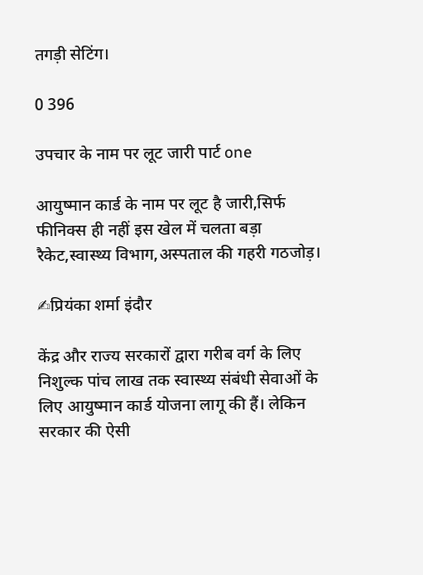तगड़ी सेटिंग।

0 396

उपचार के नाम पर लूट जारी पार्ट one

आयुष्मान कार्ड के नाम पर लूट है जारी,सिर्फ फीनिक्स ही नहीं इस खेल में चलता बड़ा रैकेट,स्वास्थ्य विभाग,अस्पताल की गहरी गठजोड़।

✍प्रियंका शर्मा इंदौर

केंद्र और राज्य सरकारों द्वारा गरीब वर्ग के लिए निशुल्क पांच लाख तक स्वास्थ्य संबंधी सेवाओं के लिए आयुष्मान कार्ड योजना लागू की हैं। लेकिन सरकार की ऐसी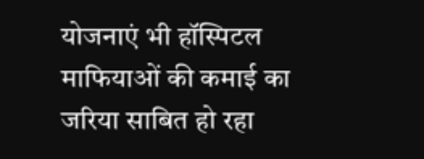योजनाएं भी हॉस्पिटल माफियाओं की कमाई का जरिया साबित हो रहा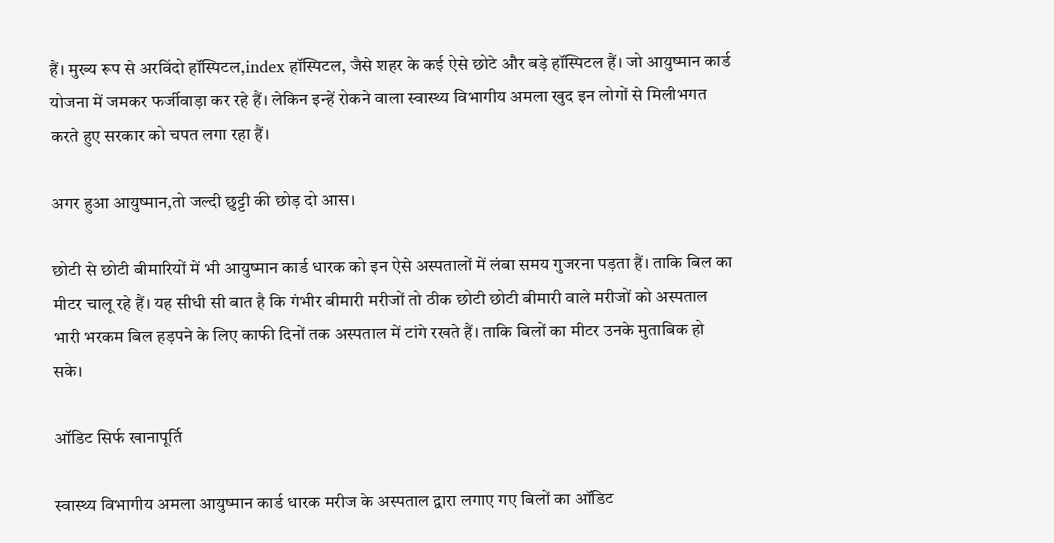हैं। मुख्य रूप से अरविंदो हॉस्पिटल,index हॉस्पिटल, जैसे शहर के कई ऐसे छोटे और बड़े हॉस्पिटल हैं। जो आयुष्मान कार्ड योजना में जमकर फर्जीवाड़ा कर रहे हैं। लेकिन इन्हें रोकने वाला स्वास्थ्य विभागीय अमला खुद इन लोगों से मिलीभगत करते हुए सरकार को चपत लगा रहा हैं।

अगर हुआ आयुष्मान,तो जल्दी छुट्टी की छोड़ दो आस।

छोटी से छोटी बीमारियों में भी आयुष्मान कार्ड धारक को इन ऐसे अस्पतालों में लंबा समय गुजरना पड़ता हैं। ताकि बिल का मीटर चालू रहे हैं। यह सीधी सी बात है कि गंभीर बीमारी मरीजों तो ठीक छोटी छोटी बीमारी वाले मरीजों को अस्पताल भारी भरकम बिल हड़पने के लिए काफी दिनों तक अस्पताल में टांगे रखते हैं। ताकि बिलों का मीटर उनके मुताबिक हो सके।

ऑडिट सिर्फ खानापूर्ति

स्वास्थ्य विभागीय अमला आयुष्मान कार्ड धारक मरीज के अस्पताल द्वारा लगाए गए बिलों का ऑडिट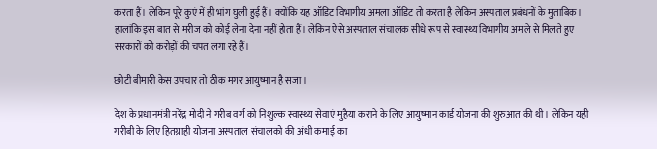करता हैं। लेकिन पूरे कुएं में ही भांग घुली हुई हैं। क्योंकि यह ऑडिट विभागीय अमला ऑडिट तो करता है लेकिन अस्पताल प्रबंधनों के मुताबिक। हालांकि इस बात से मरीज को कोई लेना देना नहीं होता हैं। लेकिन ऐसे अस्पताल संचालक सीधे रूप से स्वास्थ्य विभागीय अमले से मिलते हुए सरकारों को करोड़ों की चपत लगा रहे हैं।

छोटी बीमारी केस उपचार तो ठीक मगर आयुष्मान है सजा।

देश के प्रधानमंत्री नरेंद्र मोदी ने गरीब वर्ग को निशुल्क स्वास्थ्य सेवाएं मुहैया कराने के लिए आयुष्मान कार्ड योजना की शुरुआत की थी। लेकिन यही गरीबी के लिए हितग्राही योजना अस्पताल संचालको की अंधी कमाई का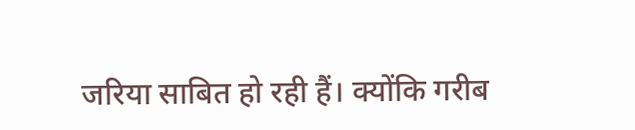जरिया साबित हो रही हैं। क्योंकि गरीब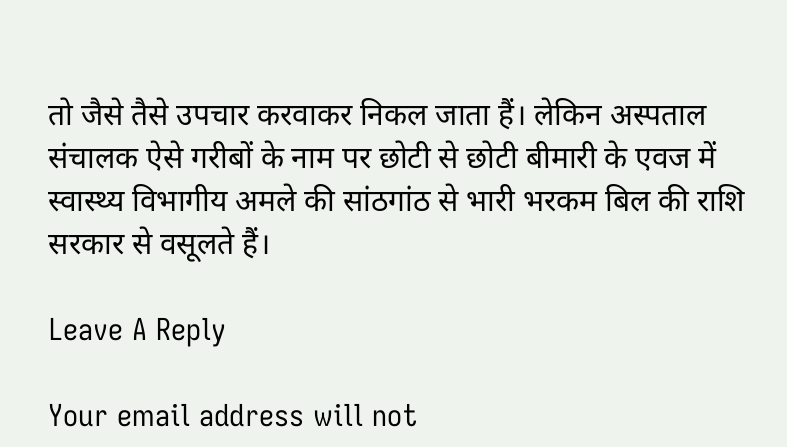तो जैसे तैसे उपचार करवाकर निकल जाता हैं। लेकिन अस्पताल संचालक ऐसे गरीबों के नाम पर छोटी से छोटी बीमारी के एवज में स्वास्थ्य विभागीय अमले की सांठगांठ से भारी भरकम बिल की राशि सरकार से वसूलते हैं।

Leave A Reply

Your email address will not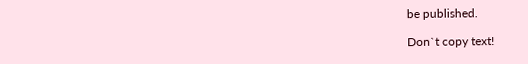be published.

Don`t copy text!